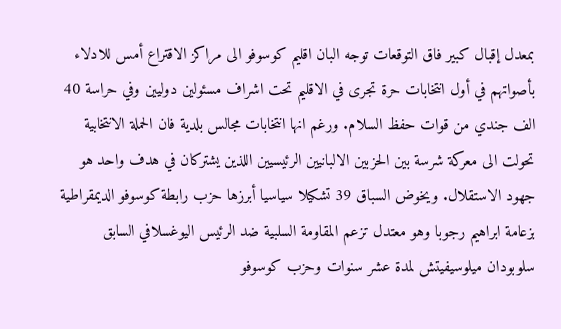بمعدل إقبال كبير فاق التوقعات توجه البان اقليم كوسوفو الى مراكز الاقتراع أمس للادلاء بأصواتهم في أول انتخابات حرة تجرى في الاقليم تحت اشراف مسئولين دوليين وفي حراسة 40 الف جندي من قوات حفظ السلام. ورغم انها انتخابات مجالس بلدية فان الحملة الانتخابية تحولت الى معركة شرسة بين الحزبين الالبانيين الرئيسيين اللذين يشتركان في هدف واحد هو جهود الاستقلال. ويخوض السباق 39 تشكيلا سياسيا أبرزها حزب رابطة كوسوفو الديمقراطية بزعامة ابراهيم رجوبا وهو معتدل تزعم المقاومة السلبية ضد الرئيس اليوغسلافي السابق سلوبودان ميلوسيفيتش لمدة عشر سنوات وحزب كوسوفو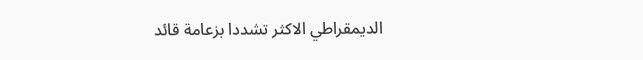الديمقراطي الاكثر تشددا بزعامة قائد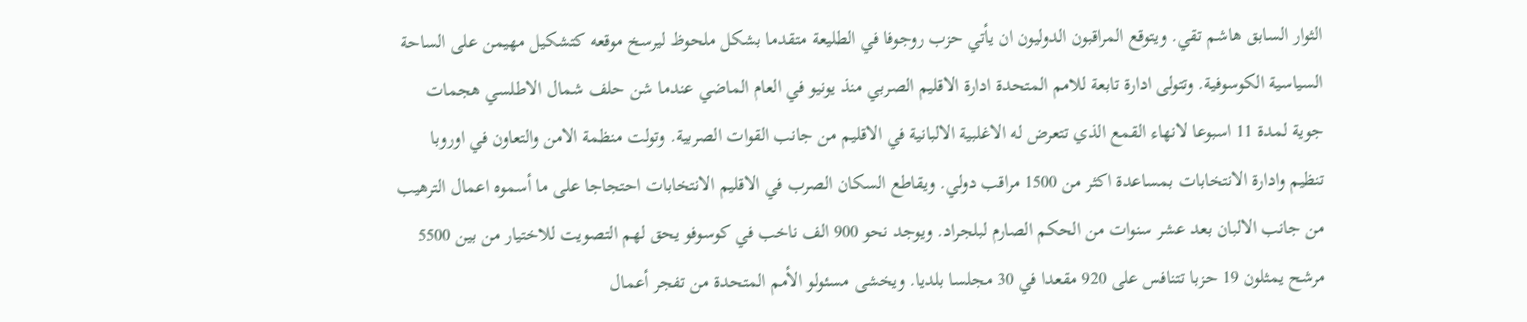الثوار السابق هاشم تقي. ويتوقع المراقبون الدوليون ان يأتي حزب روجوفا في الطليعة متقدما بشكل ملحوظ ليرسخ موقعه كتشكيل مهيمن على الساحة السياسية الكوسوفية. وتتولى ادارة تابعة للامم المتحدة ادارة الاقليم الصربي منذ يونيو في العام الماضي عندما شن حلف شمال الاطلسي هجمات جوية لمدة 11 اسبوعا لانهاء القمع الذي تتعرض له الاغلبية الالبانية في الاقليم من جانب القوات الصربية. وتولت منظمة الامن والتعاون في اوروبا تنظيم وادارة الانتخابات بمساعدة اكثر من 1500 مراقب دولي. ويقاطع السكان الصرب في الاقليم الانتخابات احتجاجا على ما أسموه اعمال الترهيب من جانب الالبان بعد عشر سنوات من الحكم الصارم لبلجراد. ويوجد نحو 900 الف ناخب في كوسوفو يحق لهم التصويت للاختيار من بين 5500 مرشح يمثلون 19 حزبا تتنافس على 920 مقعدا في 30 مجلسا بلديا. ويخشى مسئولو الأمم المتحدة من تفجر أعمال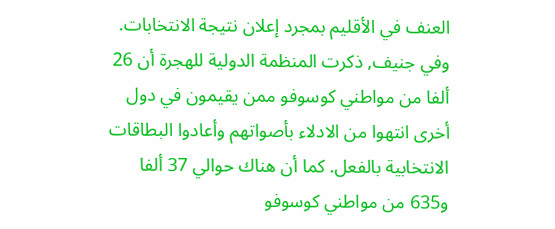العنف في الأقليم بمجرد إعلان نتيجة الانتخابات. وفي جنيف, ذكرت المنظمة الدولية للهجرة أن 26 ألفا من مواطني كوسوفو ممن يقيمون في دول أخرى انتهوا من الادلاء بأصواتهم وأعادوا البطاقات الانتخابية بالفعل. كما أن هناك حوالي 37 ألفا و635 من مواطني كوسوفو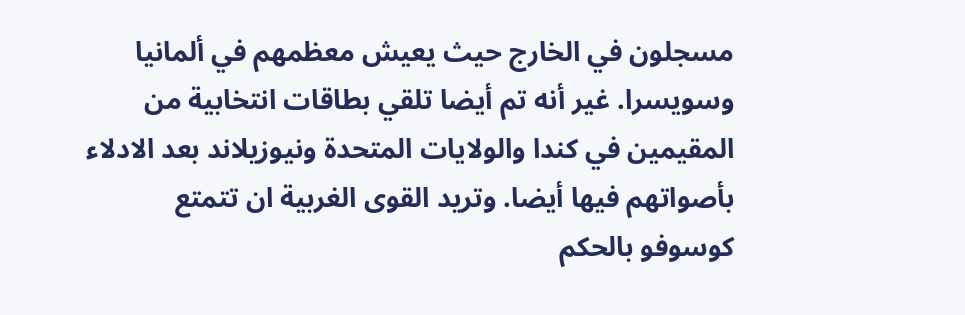مسجلون في الخارج حيث يعيش معظمهم في ألمانيا وسويسرا. غير أنه تم أيضا تلقي بطاقات انتخابية من المقيمين في كندا والولايات المتحدة ونيوزيلاند بعد الادلاء بأصواتهم فيها أيضا. وتريد القوى الغربية ان تتمتع كوسوفو بالحكم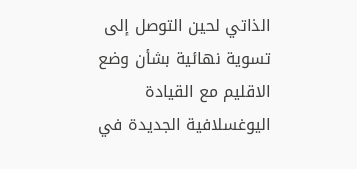الذاتي لحين التوصل إلى تسوية نهائية بشأن وضع الاقليم مع القيادة اليوغسلافية الجديدة في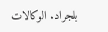بلجراد. الوكالات